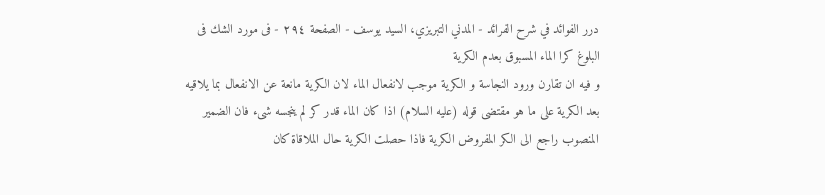درر الفوائد في شرح الفرائد - المدني التبريزي، السيد يوسف - الصفحة ٢٩٤ - فى مورد الشك فى البلوغ كرا الماء المسبوق بعدم الكرية
و فيه ان تقارن ورود النجاسة و الكرية موجب لانفعال الماء لان الكرية مانعة عن الانفعال بما يلاقيه بعد الكرية على ما هو مقتضى قوله (عليه السلام) اذا كان الماء قدر كر لم ينجسه شىء فان الضمير المنصوب راجع الى الكر المفروض الكرية فاذا حصلت الكرية حال الملاقاة كان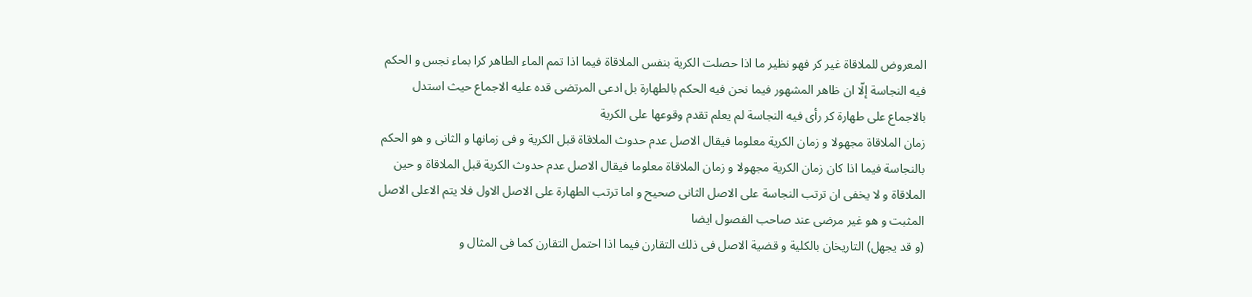المعروض للملاقاة غير كر فهو نظير ما اذا حصلت الكرية بنفس الملاقاة فيما اذا تمم الماء الطاهر كرا بماء نجس و الحكم فيه النجاسة إلّا ان ظاهر المشهور فيما نحن فيه الحكم بالطهارة بل ادعى المرتضى قده عليه الاجماع حيث استدل بالاجماع على طهارة كر رأى فيه النجاسة لم يعلم تقدم وقوعها على الكرية
زمان الملاقاة مجهولا و زمان الكرية معلوما فيقال الاصل عدم حدوث الملاقاة قبل الكرية و فى زمانها و الثانى و هو الحكم بالنجاسة فيما اذا كان زمان الكرية مجهولا و زمان الملاقاة معلوما فيقال الاصل عدم حدوث الكرية قبل الملاقاة و حين الملاقاة و لا يخفى ان ترتب النجاسة على الاصل الثانى صحيح و اما ترتب الطهارة على الاصل الاول فلا يتم الاعلى الاصل المثبت و هو غير مرضى عند صاحب الفصول ايضا
(و قد يجهل) التاريخان بالكلية و قضية الاصل فى ذلك التقارن فيما اذا احتمل التقارن كما فى المثال و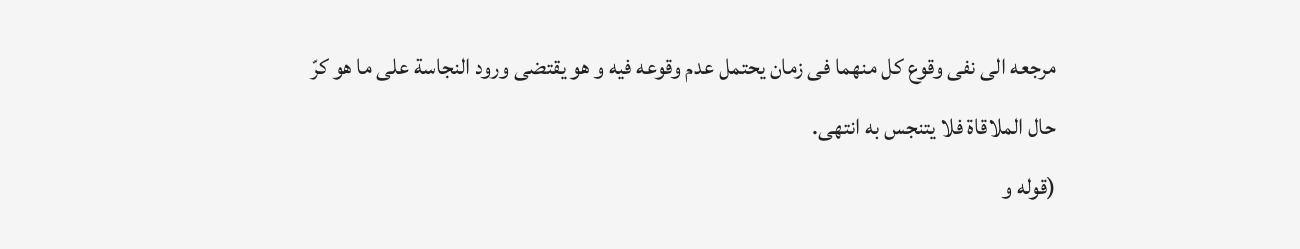مرجعه الى نفى وقوع كل منهما فى زمان يحتمل عدم وقوعه فيه و هو يقتضى ورود النجاسة على ما هو كرّ حال الملاقاة فلا يتنجس به انتهى.
(قوله و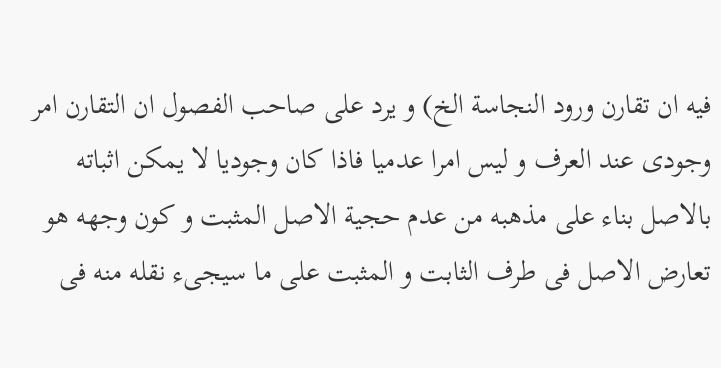فيه ان تقارن ورود النجاسة الخ) و يرد على صاحب الفصول ان التقارن امر وجودى عند العرف و ليس امرا عدميا فاذا كان وجوديا لا يمكن اثباته بالاصل بناء على مذهبه من عدم حجية الاصل المثبت و كون وجهه هو تعارض الاصل فى طرف الثابت و المثبت على ما سيجىء نقله منه فى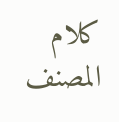كلام المصنف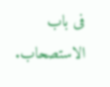فى باب الاستصحاب.